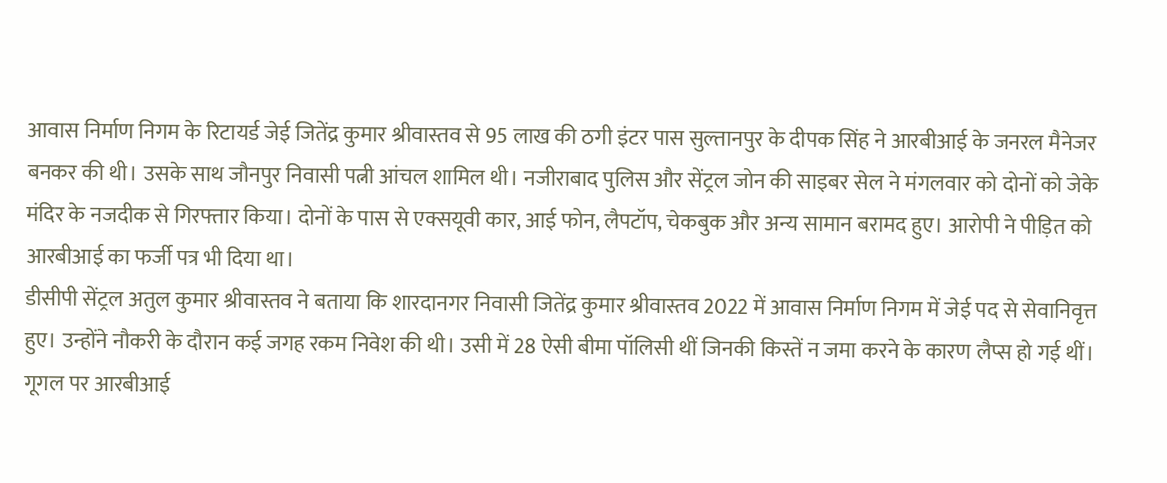आवास निर्माण निगम के रिटायर्ड जेई जितेंद्र कुमार श्रीवास्तव से 95 लाख की ठगी इंटर पास सुल्तानपुर के दीपक सिंह ने आरबीआई के जनरल मैनेजर बनकर की थी। उसके साथ जौनपुर निवासी पत्नी आंचल शामिल थी। नजीराबाद पुलिस और सेंट्रल जोन की साइबर सेल ने मंगलवार को दोनों को जेके मंदिर के नजदीक से गिरफ्तार किया। दोनों के पास से एक्सयूवी कार, आई फोन, लैपटॉप, चेकबुक और अन्य सामान बरामद हुए। आरोपी ने पीड़ित को आरबीआई का फर्जी पत्र भी दिया था।
डीसीपी सेंट्रल अतुल कुमार श्रीवास्तव ने बताया कि शारदानगर निवासी जितेंद्र कुमार श्रीवास्तव 2022 में आवास निर्माण निगम में जेई पद से सेवानिवृत्त हुए। उन्होंने नौकरी के दौरान कई जगह रकम निवेश की थी। उसी में 28 ऐसी बीमा पॉलिसी थीं जिनकी किस्तें न जमा करने के कारण लैप्स हो गई थीं। गूगल पर आरबीआई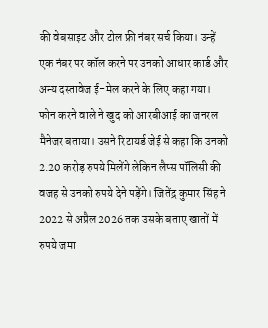की वेबसाइट और टोल फ्री नंबर सर्च किया। उन्हें एक नंबर पर कॉल करने पर उनको आधार कार्ड और अन्य दस्तावेज ई-मेल करने के लिए कहा गया।
फोन करने वाले ने खुद को आरबीआई का जनरल मैनेजर बताया। उसने रिटायर्ड जेई से कहा कि उनको 2.20 करोड़ रुपये मिलेंगे लेकिन लैप्स पॉलिसी की वजह से उनको रुपये देने पड़ेंगे। जितेंद्र कुमार सिंह ने 2022 से अप्रैल 2026 तक उसके बताए खातों में रुपये जमा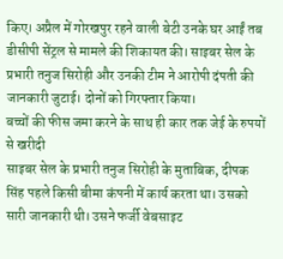किए। अप्रैल में गोरखपुर रहने वाली बेटी उनके घर आईं तब डीसीपी सेंट्रल से मामले की शिकायत की। साइबर सेल के प्रभारी तनुज सिरोही और उनकी टीम ने आरोपी दंपती की जानकारी जुटाई। दोनों को गिरफ्तार किया।
बच्चों की फीस जमा करने के साथ ही कार तक जेई के रुपयों से खरीदी
साइबर सेल के प्रभारी तनुज सिरोही के मुताबिक, दीपक सिंह पहले किसी बीमा कंपनी में कार्य करता था। उसको सारी जानकारी थी। उसने फर्जी वेबसाइट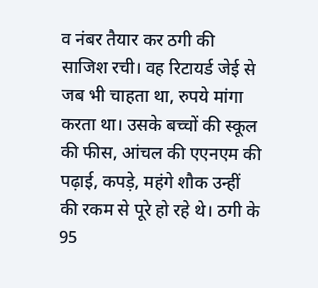व नंबर तैयार कर ठगी की साजिश रची। वह रिटायर्ड जेई से जब भी चाहता था, रुपये मांगा करता था। उसके बच्चों की स्कूल की फीस, आंचल की एएनएम की पढ़ाई, कपड़े, महंगे शौक उन्हीं की रकम से पूरे हो रहे थे। ठगी के 95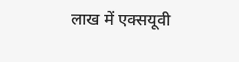लाख में एक्सयूवी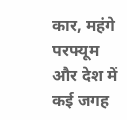कार, महंगे परफ्यूम और देश में कई जगह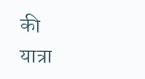की यात्रा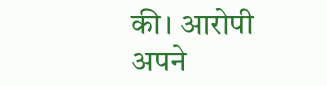की। आरोपी अपने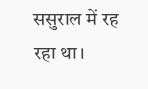ससुराल में रह रहा था।